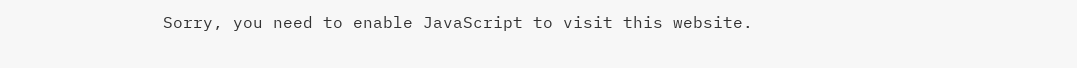Sorry, you need to enable JavaScript to visit this website.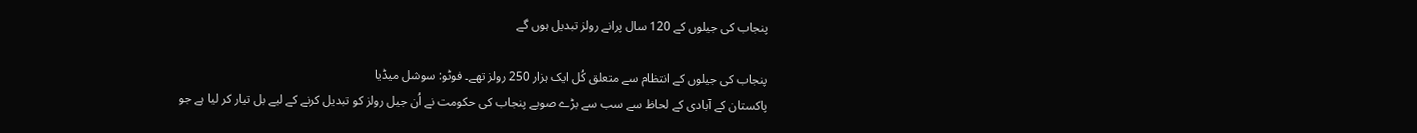پنجاب کی جیلوں کے 120 سال پرانے رولز تبدیل ہوں گے

پنجاب کی جیلوں کے انتظام سے متعلق کُل ایک ہزار 250 رولز تھے۔ فوٹو: سوشل میڈیا
پاکستان کے آبادی کے لحاظ سے سب سے بڑے صوبے پنجاب کی حکومت نے اُن جیل رولز کو تبدیل کرنے کے لیے بل تیار کر لیا ہے جو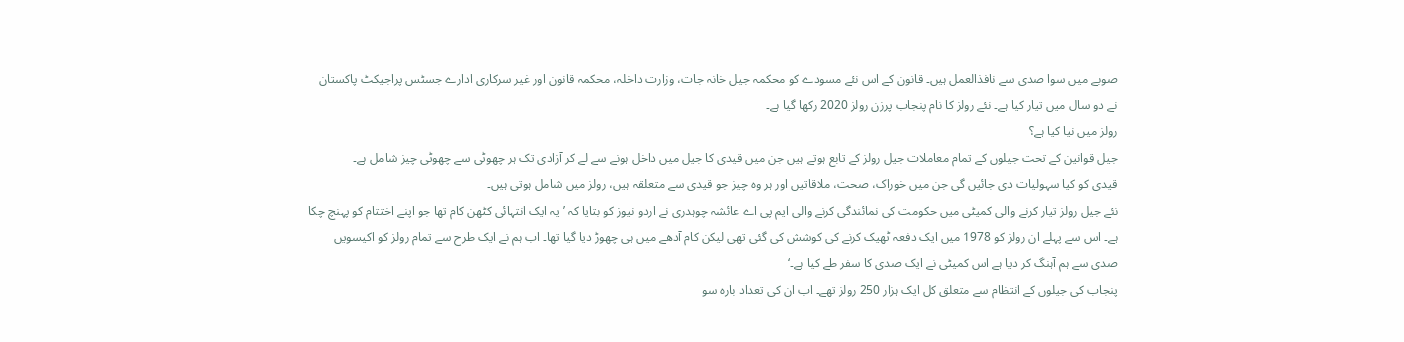صوبے میں سوا صدی سے نافذالعمل ہیں۔ قانون کے اس نئے مسودے کو محکمہ جیل خانہ جات، وزارت داخلہ، محکمہ قانون اور غیر سرکاری ادارے جسٹس پراجیکٹ پاکستان  نے دو سال میں تیار کیا ہے۔ نئے رولز کا نام پنجاب پرزن رولز 2020 رکھا گیا ہے۔
رولز میں نیا کیا ہے؟
جیل قوانین کے تحت جیلوں کے تمام معاملات جیل رولز کے تابع ہوتے ہیں جن میں قیدی کا جیل میں داخل ہونے سے لے کر آزادی تک ہر چھوٹی سے چھوٹی چیز شامل ہے۔
قیدی کو کیا سہولیات دی جائیں گی جن میں خوراک، صحت، ملاقاتیں اور ہر وہ چیز جو قیدی سے متعلقہ ہیں، رولز میں شامل ہوتی ہیں۔
نئے جیل رولز تیار کرنے والی کمیٹی میں حکومت کی نمائندگی کرنے والی ایم پی اے عائشہ چوہدری نے اردو نیوز کو بتایا کہ ’یہ ایک انتہائی کٹھن کام تھا جو اپنے اختتام کو پہنچ چکا ہے۔ اس سے پہلے ان رولز کو 1978 میں ایک دفعہ ٹھیک کرنے کی کوشش کی گئی تھی لیکن کام آدھے میں ہی چھوڑ دیا گیا تھا۔ اب ہم نے ایک طرح سے تمام رولز کو اکیسویں صدی سے ہم آہنگ کر دیا ہے اس کمیٹی نے ایک صدی کا سفر طے کیا ہے۔‘
پنجاب کی جیلوں کے انتظام سے متعلق کل ایک ہزار 250 رولز تھے۔ اب ان کی تعداد بارہ سو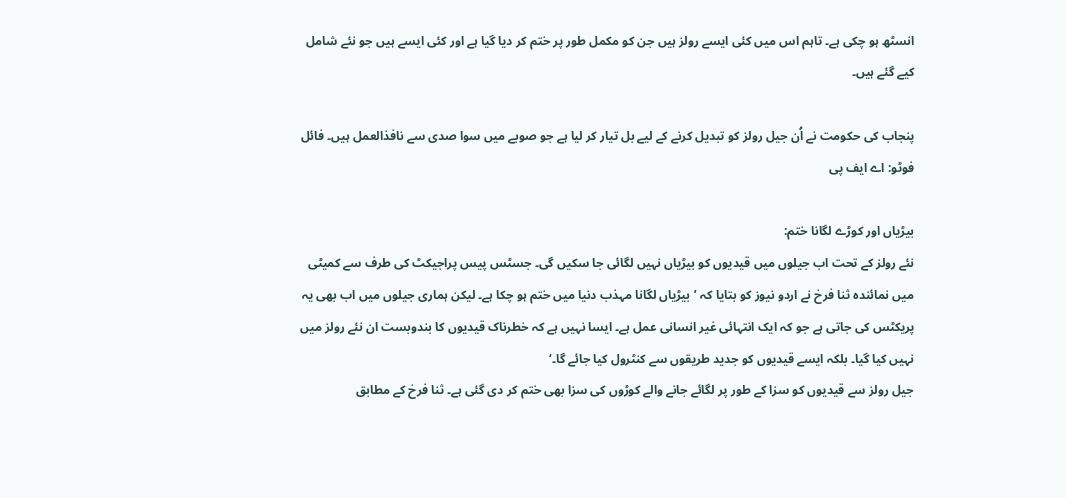انسٹھ ہو چکی ہے۔ تاہم اس میں کئی ایسے رولز ہیں جن کو مکمل طور پر ختم کر دیا گیا ہے اور کئی ایسے ہیں جو نئے شامل کیے گئے ہیں۔

پنجاب کی حکومت نے اُن جیل رولز کو تبدیل کرنے کے لیے بل تیار کر لیا ہے جو صوبے میں سوا صدی سے نافذالعمل ہیں۔ فائل فوٹو: اے ایف پی

بیڑیاں اور کوڑے لگانا ختم:
نئے رولز کے تحت اب جیلوں میں قیدیوں کو بیڑیاں نہیں لگائی جا سکیں گی۔ جسٹس پیس پراجیکٹ کی طرف سے کمیٹی میں نمائندہ ثنا فرخ نے اردو نیوز کو بتایا کہ ’بیڑیاں لگانا مہذب دنیا میں ختم ہو چکا ہے۔ لیکن ہماری جیلوں میں اب بھی یہ پریکٹس کی جاتی ہے جو کہ ایک انتہائی غیر انسانی عمل ہے۔ ایسا نہیں ہے کہ خطرناک قیدیوں کا بندوبست ان نئے رولز میں نہیں کیا گیا۔ بلکہ ایسے قیدیوں کو جدید طریقوں سے کنٹرول کیا جائے گا۔‘
جیل رولز سے قیدیوں کو سزا کے طور پر لگائے جانے والے کوڑوں کی سزا بھی ختم کر دی گئی ہے۔ ثنا فرخ کے مطابق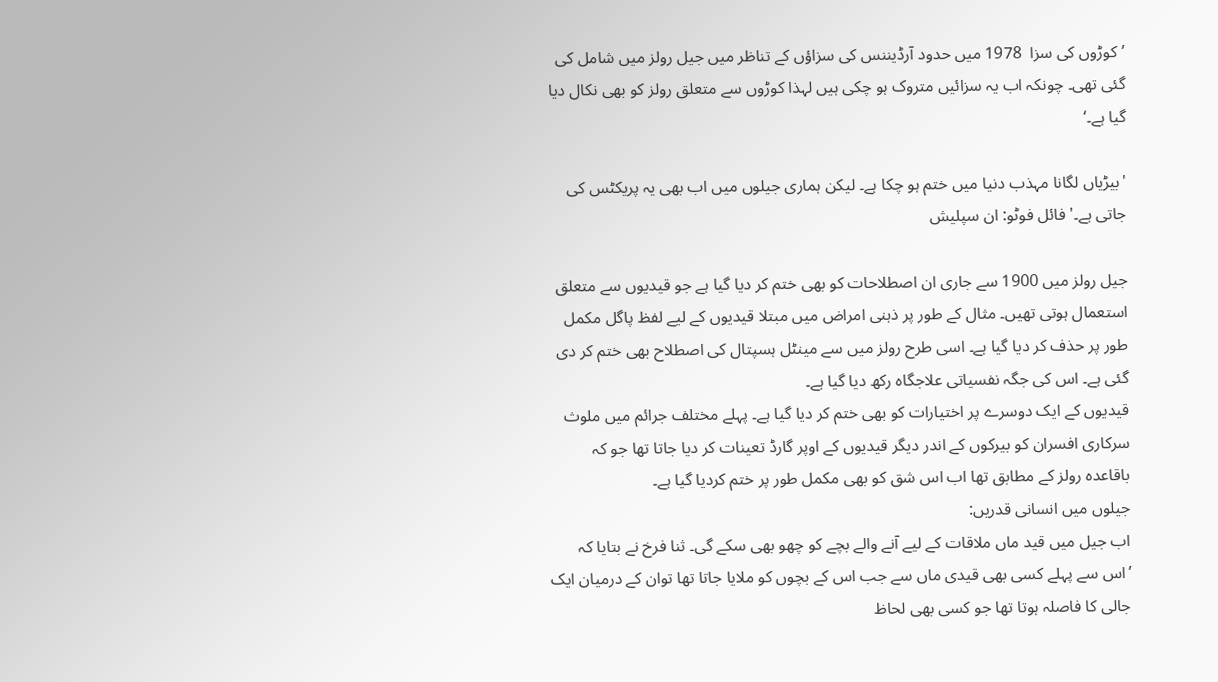’کوڑوں کی سزا  1978 میں حدود آرڈیننس کی سزاؤں کے تناظر میں جیل رولز میں شامل کی گئی تھی۔ چونکہ اب یہ سزائیں متروک ہو چکی ہیں لہذا کوڑوں سے متعلق رولز کو بھی نکال دیا گیا ہے۔‘

'بیڑیاں لگانا مہذب دنیا میں ختم ہو چکا ہے۔ لیکن ہماری جیلوں میں اب بھی یہ پریکٹس کی جاتی ہے۔' فائل فوٹو: ان سپلیش

جیل رولز میں 1900 سے جاری ان اصطلاحات کو بھی ختم کر دیا گیا ہے جو قیدیوں سے متعلق استعمال ہوتی تھیں۔ مثال کے طور پر ذہنی امراض میں مبتلا قیدیوں کے لیے لفظ پاگل مکمل طور پر حذف کر دیا گیا ہے۔ اسی طرح رولز میں سے مینٹل ہسپتال کی اصطلاح بھی ختم کر دی گئی ہے۔ اس کی جگہ نفسیاتی علاجگاہ رکھ دیا گیا ہے۔
قیدیوں کے ایک دوسرے پر اختیارات کو بھی ختم کر دیا گیا ہے۔ پہلے مختلف جرائم میں ملوث سرکاری افسران کو بیرکوں کے اندر دیگر قیدیوں کے اوپر گارڈ تعینات کر دیا جاتا تھا جو کہ باقاعدہ رولز کے مطابق تھا اب اس شق کو بھی مکمل طور پر ختم کردیا گیا ہے۔
جیلوں میں انسانی قدریں:
اب جیل میں قید ماں ملاقات کے لیے آنے والے بچے کو چھو بھی سکے گی۔ ثنا فرخ نے بتایا کہ ’اس سے پہلے کسی بھی قیدی ماں سے جب اس کے بچوں کو ملایا جاتا تھا توان کے درمیان ایک جالی کا فاصلہ ہوتا تھا جو کسی بھی لحاظ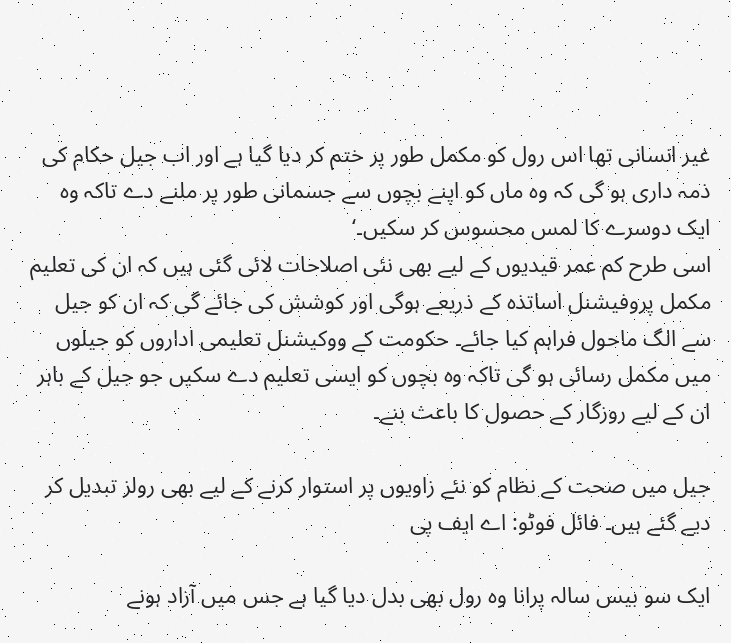غیر انسانی تھا اس رول کو مکمل طور پر ختم کر دیا گیا ہے اور اب جیل حکام کی ذمہ داری ہو گی کہ وہ ماں کو اپنے بچوں سے جسمانی طور پر ملنے دے تاکہ وہ ایک دوسرے کا لمس محسوس کر سکیں۔‘
اسی طرح کم عمر قیدیوں کے لیے بھی نئی اصلاحات لائی گئی ہیں کہ ان کی تعلیم مکمل پروفیشنل اساتذہ کے ذریعے ہوگی اور کوشش کی جائے گی کہ ان کو جیل سے الگ ماحول فراہم کیا جائے۔ حکومت کے ووکیشنل تعلیمی اداروں کو جیلوں میں مکمل رسائی ہو گی تاکہ وہ بچوں کو ایسی تعلیم دے سکیں جو جیل کے باہر ان کے لیے روزگار کے حصول کا باعث بنے۔

جیل میں صحت کے نظام کو نئے زاویوں پر استوار کرنے کے لیے بھی رولز تبدیل کر دیے گئے ہیں۔ فائل فوٹو: اے ایف پی

ایک سو بیس سالہ پرانا وہ رول بھی بدل دیا گیا ہے جس میں آزاد ہونے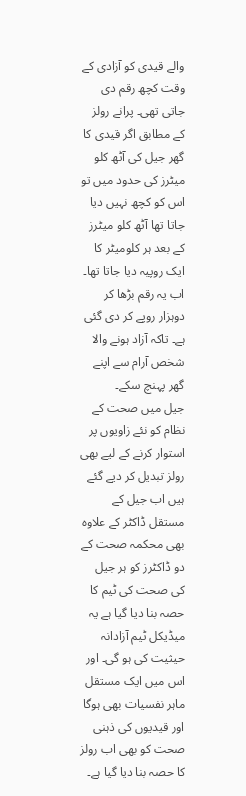والے قیدی کو آزادی کے وقت کچھ رقم دی جاتی تھی۔ پرانے رولز کے مطابق اگر قیدی کا گھر جیل کی آٹھ کلو میٹرز کی حدود میں تو اس کو کچھ نہیں دیا جاتا تھا آٹھ کلو میٹرز کے بعد ہر کلومیٹر کا ایک روپیہ دیا جاتا تھا۔ اب یہ رقم بڑھا کر دوہزار روپے کر دی گئی ہے۔ تاکہ آزاد ہونے والا شخص آرام سے اپنے گھر پہنچ سکے۔
جیل میں صحت کے نظام کو نئے زاویوں پر استوار کرنے کے لیے بھی رولز تبدیل کر دیے گئے ہیں اب جیل کے مستقل ڈاکٹر کے علاوہ بھی محکمہ صحت کے دو ڈاکٹرز کو ہر جیل کی صحت کی ٹیم کا حصہ بنا دیا گیا ہے یہ میڈیکل ٹیم آزادانہ حیثیت کی ہو گی۔ اور اس میں ایک مستقل ماہر نفسیات بھی ہوگا اور قیدیوں کی ذہنی صحت کو بھی اب رولز کا حصہ بنا دیا گیا ہے۔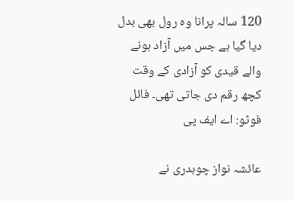120 سالہ پرانا وہ رول بھی بدل دیا گیا ہے جس میں آزاد ہونے والے قیدی کو آزادی کے وقت کچھ رقم دی جاتی تھی۔ فائل فوٹو: اے ایف پی

عائشہ نواز چوہدری نے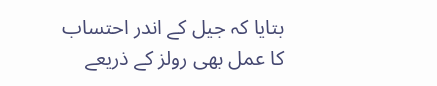بتایا کہ جیل کے اندر احتساب کا عمل بھی رولز کے ذریعے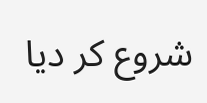شروع کر دیا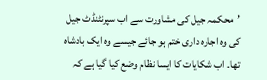’محکمہ جیل کی مشاورت سے اب سپرنٹنڈٹ جیل کی وہ اجارہ داری ختم ہو جائے جیسے وہ ایک بادشاہ تھا۔ اب شکایات کا ایسا نظام وضع کیا گیا ہے کہ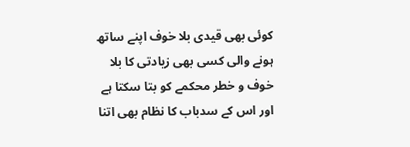کوئی بھی قیدی بلا خوف اپنے ساتھ ہونے والی کسی بھی زیادتی کا بلا خوف و خطر محکمے کو بتا سکتا ہے اور اس کے سدباب کا نظام بھی اتنا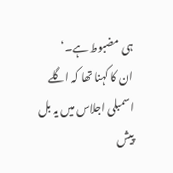ہی مضبوط ہے۔‘
ان کا کہنا تھا کہ اگلے اسمبلی اجلاس میں یہ بل پیش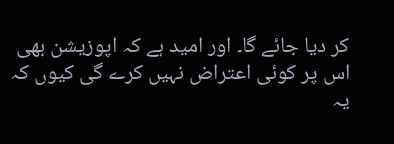کر دیا جائے گا۔ اور امید ہے کہ اپوزیشن بھی اس پر کوئی اعتراض نہیں کرے گی کیوں کہ یہ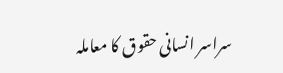سراسر انسانی حقوق کا معاملہ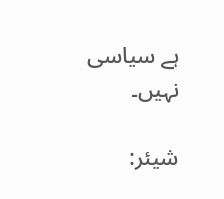ہے سیاسی نہیں۔

شیئر: